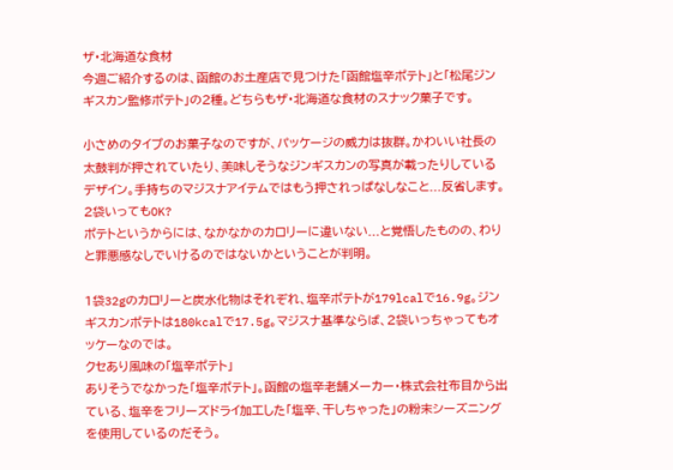ザ・北海道な食材
今週ご紹介するのは、函館のお土産店で見つけた「函館塩辛ポテト」と「松尾ジンギスカン監修ポテト」の2種。どちらもザ・北海道な食材のスナック菓子です。

小さめのタイプのお菓子なのですが、パッケージの威力は抜群。かわいい社長の太鼓判が押されていたり、美味しそうなジンギスカンの写真が載ったりしているデザイン。手持ちのマジスナアイテムではもう押されっぱなしなこと...反省します。
2袋いってもOK?
ポテトというからには、なかなかのカロリーに違いない...と覚悟したものの、わりと罪悪感なしでいけるのではないかということが判明。

1袋32gのカロリーと炭水化物はそれぞれ、塩辛ポテトが179lcalで16.9g。ジンギスカンポテトは180kcalで17.5g。マジスナ基準ならば、2袋いっちゃってもオッケーなのでは。
クセあり風味の「塩辛ポテト」
ありそうでなかった「塩辛ポテト」。函館の塩辛老舗メーカー・株式会社布目から出ている、塩辛をフリーズドライ加工した「塩辛、干しちゃった」の粉末シーズニングを使用しているのだそう。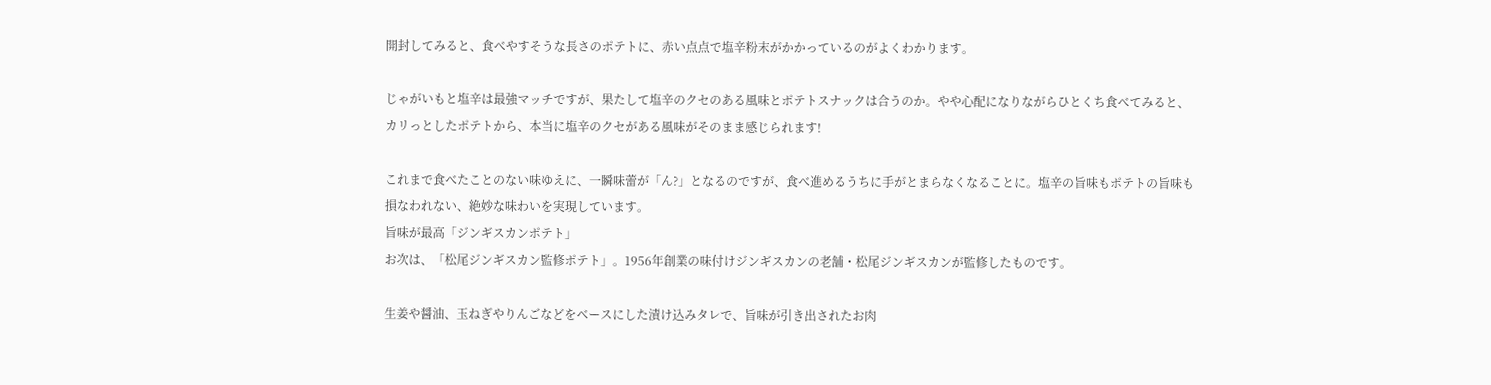開封してみると、食べやすそうな長さのポテトに、赤い点点で塩辛粉末がかかっているのがよくわかります。

じゃがいもと塩辛は最強マッチですが、果たして塩辛のクセのある風味とポテトスナックは合うのか。やや心配になりながらひとくち食べてみると、カリっとしたポテトから、本当に塩辛のクセがある風味がそのまま感じられます!

これまで食べたことのない味ゆえに、一瞬味蕾が「ん?」となるのですが、食べ進めるうちに手がとまらなくなることに。塩辛の旨味もポテトの旨味も損なわれない、絶妙な味わいを実現しています。
旨味が最高「ジンギスカンポテト」
お次は、「松尾ジンギスカン監修ポテト」。1956年創業の味付けジンギスカンの老舗・松尾ジンギスカンが監修したものです。

生姜や醤油、玉ねぎやりんごなどをベースにした漬け込みタレで、旨味が引き出されたお肉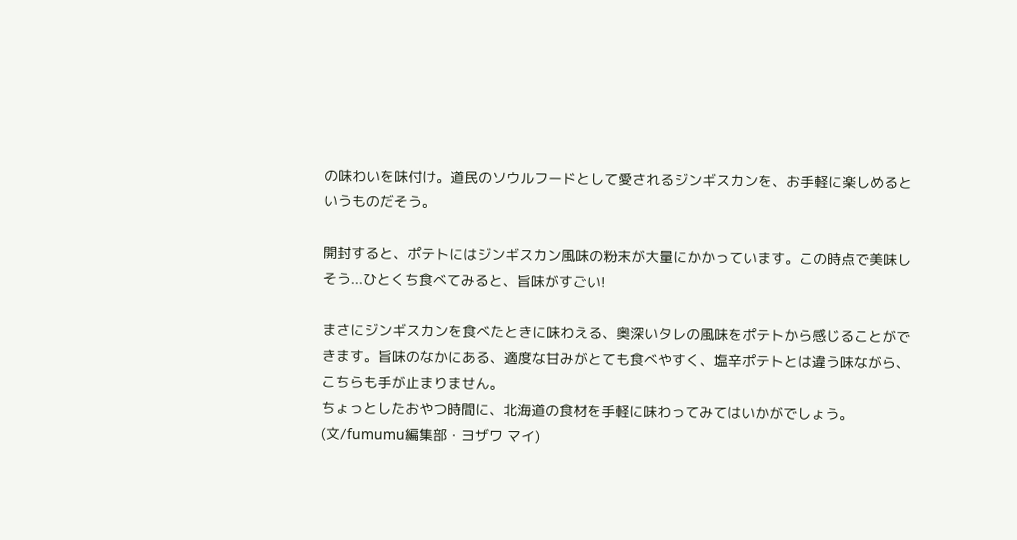の味わいを味付け。道民のソウルフードとして愛されるジンギスカンを、お手軽に楽しめるというものだそう。

開封すると、ポテトにはジンギスカン風味の粉末が大量にかかっています。この時点で美味しそう...ひとくち食べてみると、旨味がすごい!

まさにジンギスカンを食べたときに味わえる、奥深いタレの風味をポテトから感じることができます。旨味のなかにある、適度な甘みがとても食べやすく、塩辛ポテトとは違う味ながら、こちらも手が止まりません。
ちょっとしたおやつ時間に、北海道の食材を手軽に味わってみてはいかがでしょう。
(文/fumumu編集部・ヨザワ マイ)